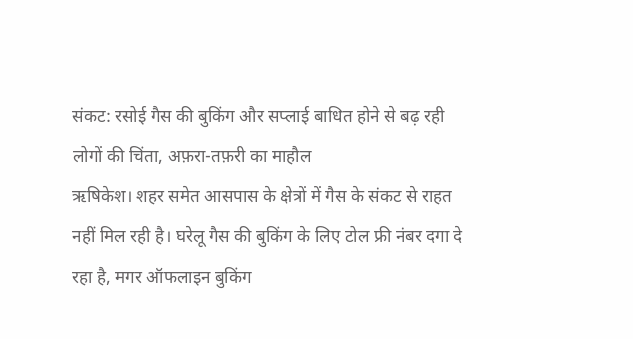संकट: रसोई गैस की बुकिंग और सप्लाई बाधित होने से बढ़ रही लोगों की चिंता, अफ़रा-तफ़री का माहौल
ऋषिकेश। शहर समेत आसपास के क्षेत्रों में गैस के संकट से राहत नहीं मिल रही है। घरेलू गैस की बुकिंग के लिए टोल फ्री नंबर दगा दे रहा है, मगर ऑफलाइन बुकिंग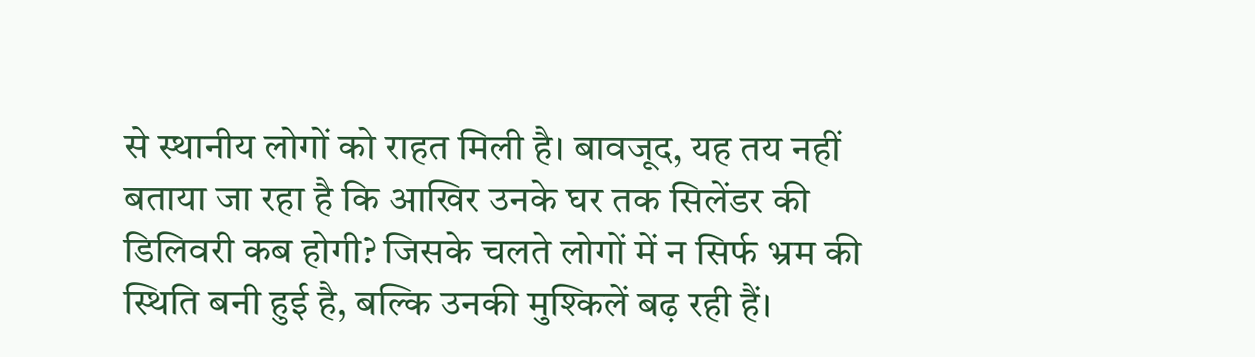से स्थानीय लोगों को राहत मिली है। बावजूद, यह तय नहीं बताया जा रहा है कि आखिर उनके घर तक सिलेंडर की डिलिवरी कब होगी? जिसके चलते लोगों में न सिर्फ भ्रम की स्थिति बनी हुई है, बल्कि उनकी मुश्किलें बढ़ रही हैं।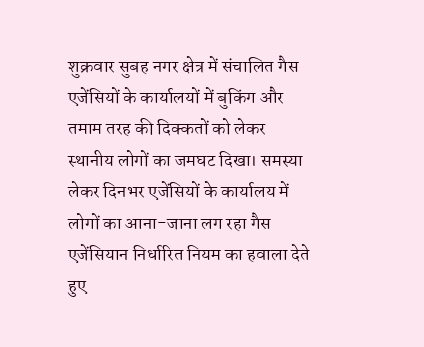शुक्रवार सुबह नगर क्षेत्र में संचालित गैस एजेंसियों के कार्यालयों में बुकिंग और तमाम तरह की दिक्कतों को लेकर स्थानीय लोगों का जमघट दिखा। समस्या लेकर दिनभर एजेंसियों के कार्यालय में लोगों का आना-जाना लग रहा गैस एजेंसियान निर्धारित नियम का हवाला देते हुए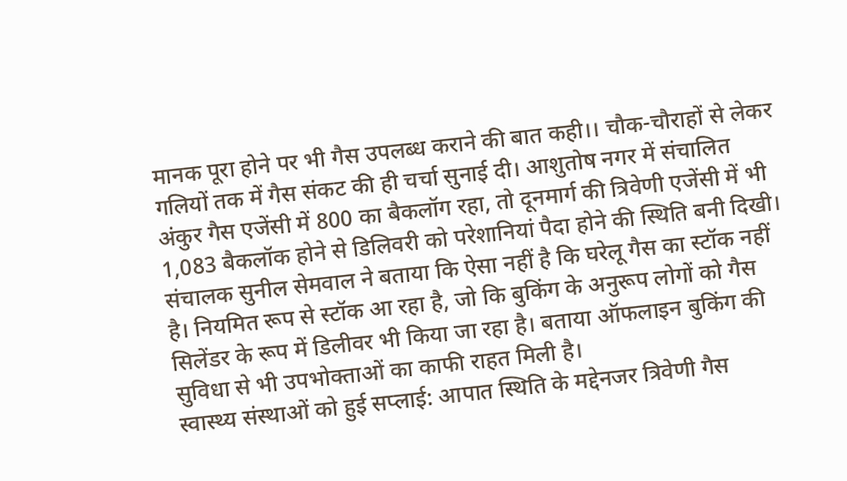मानक पूरा होने पर भी गैस उपलब्ध कराने की बात कही।। चौक-चौराहों से लेकर गलियों तक में गैस संकट की ही चर्चा सुनाई दी। आशुतोष नगर में संचालित अंकुर गैस एजेंसी में 800 का बैकलॉग रहा, तो दूनमार्ग की त्रिवेणी एजेंसी में भी 1,083 बैकलॉक होने से डिलिवरी को परेशानियां पैदा होने की स्थिति बनी दिखी। संचालक सुनील सेमवाल ने बताया कि ऐसा नहीं है कि घरेलू गैस का स्टॉक नहीं है। नियमित रूप से स्टॉक आ रहा है, जो कि बुकिंग के अनुरूप लोगों को गैस सिलेंडर के रूप में डिलीवर भी किया जा रहा है। बताया ऑफलाइन बुकिंग की सुविधा से भी उपभोक्ताओं का काफी राहत मिली है।
स्वास्थ्य संस्थाओं को हुई सप्लाई: आपात स्थिति के मद्देनजर त्रिवेणी गैस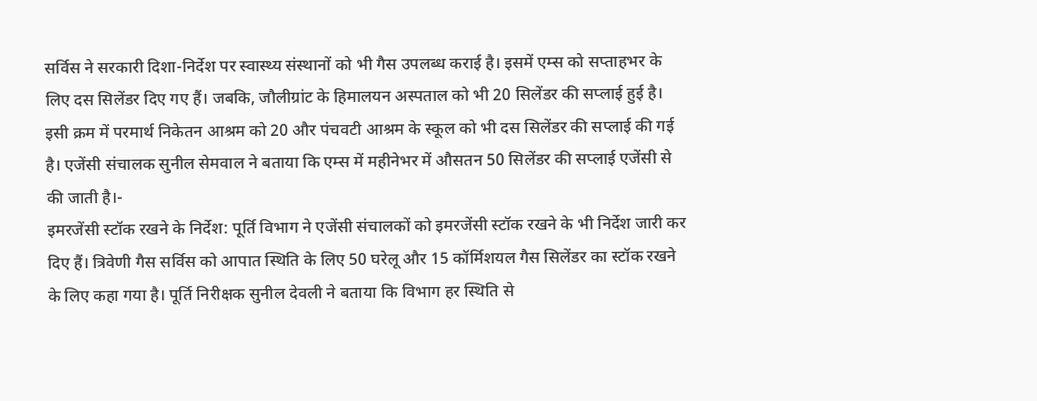सर्विस ने सरकारी दिशा-निर्देश पर स्वास्थ्य संस्थानों को भी गैस उपलब्ध कराई है। इसमें एम्स को सप्ताहभर के लिए दस सिलेंडर दिए गए हैं। जबकि, जौलीग्रांट के हिमालयन अस्पताल को भी 20 सिलेंडर की सप्लाई हुई है। इसी क्रम में परमार्थ निकेतन आश्रम को 20 और पंचवटी आश्रम के स्कूल को भी दस सिलेंडर की सप्लाई की गई है। एजेंसी संचालक सुनील सेमवाल ने बताया कि एम्स में महीनेभर में औसतन 50 सिलेंडर की सप्लाई एजेंसी से की जाती है।-
इमरजेंसी स्टॉक रखने के निर्देश: पूर्ति विभाग ने एजेंसी संचालकों को इमरजेंसी स्टॉक रखने के भी निर्देश जारी कर दिए हैं। त्रिवेणी गैस सर्विस को आपात स्थिति के लिए 50 घरेलू और 15 कॉर्मिशयल गैस सिलेंडर का स्टॉक रखने के लिए कहा गया है। पूर्ति निरीक्षक सुनील देवली ने बताया कि विभाग हर स्थिति से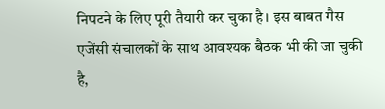निपटने के लिए पूरी तैयारी कर चुका है। इस बाबत गैस एजेंसी संचालकों के साथ आवश्यक बैठक भी की जा चुकी है,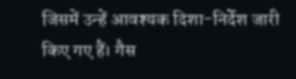जिसमें उन्हें आवश्यक दिशा-निर्देश जारी किए गए हैं। गैस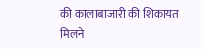की कालाबाजारी की शिकायत मिलने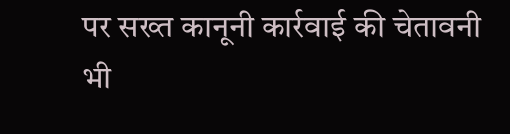पर सख्त कानूनी कार्रवाई की चेतावनी भी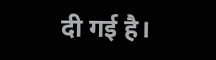दी गई है।